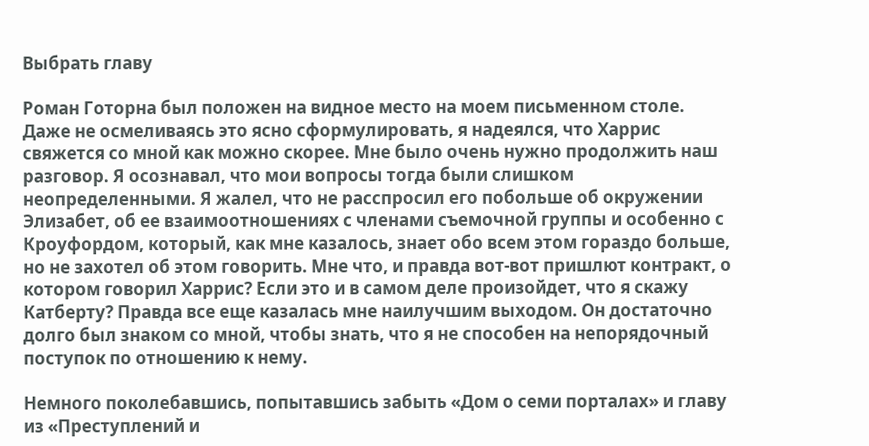Выбрать главу

Роман Готорна был положен на видное место на моем письменном столе. Даже не осмеливаясь это ясно сформулировать, я надеялся, что Харрис свяжется со мной как можно скорее. Мне было очень нужно продолжить наш разговор. Я осознавал, что мои вопросы тогда были слишком неопределенными. Я жалел, что не расспросил его побольше об окружении Элизабет, об ее взаимоотношениях с членами съемочной группы и особенно с Кроуфордом, который, как мне казалось, знает обо всем этом гораздо больше, но не захотел об этом говорить. Мне что, и правда вот-вот пришлют контракт, о котором говорил Харрис? Если это и в самом деле произойдет, что я скажу Катберту? Правда все еще казалась мне наилучшим выходом. Он достаточно долго был знаком со мной, чтобы знать, что я не способен на непорядочный поступок по отношению к нему.

Немного поколебавшись, попытавшись забыть «Дом о семи порталах» и главу из «Преступлений и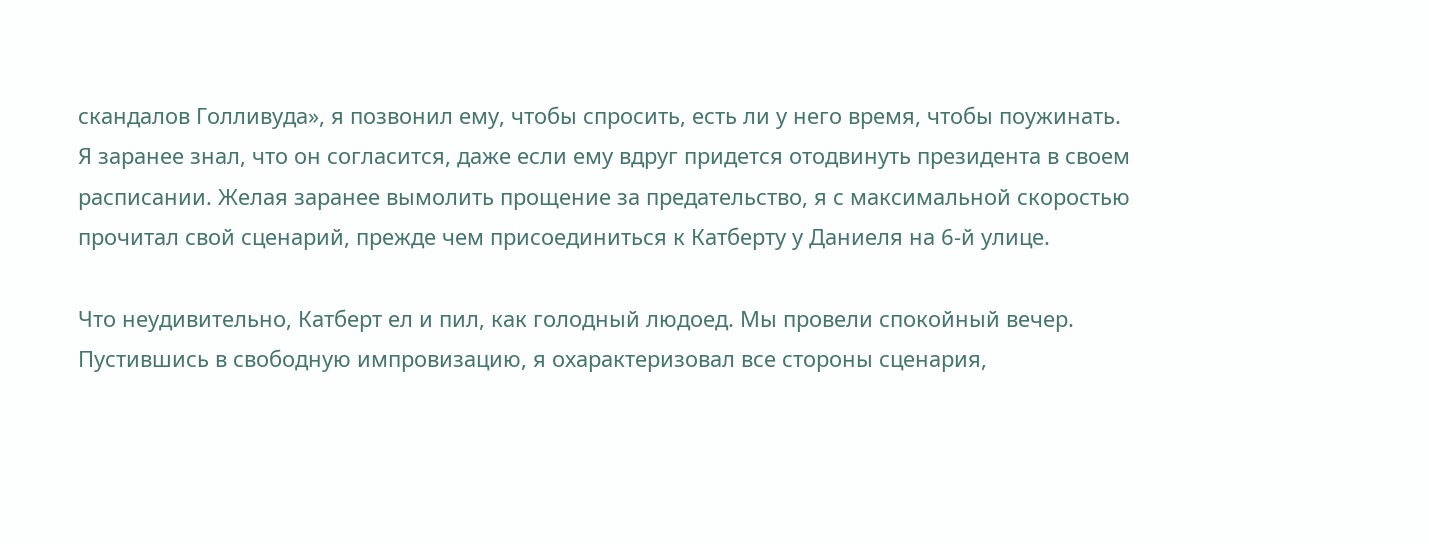скандалов Голливуда», я позвонил ему, чтобы спросить, есть ли у него время, чтобы поужинать. Я заранее знал, что он согласится, даже если ему вдруг придется отодвинуть президента в своем расписании. Желая заранее вымолить прощение за предательство, я с максимальной скоростью прочитал свой сценарий, прежде чем присоединиться к Катберту у Даниеля на 6-й улице.

Что неудивительно, Катберт ел и пил, как голодный людоед. Мы провели спокойный вечер. Пустившись в свободную импровизацию, я охарактеризовал все стороны сценария,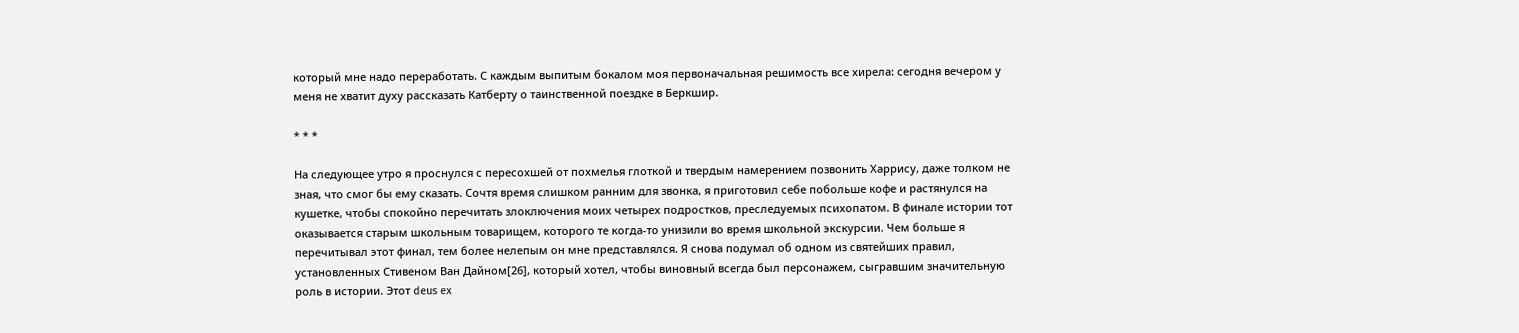который мне надо переработать. С каждым выпитым бокалом моя первоначальная решимость все хирела: сегодня вечером у меня не хватит духу рассказать Катберту о таинственной поездке в Беркшир.

* * *

На следующее утро я проснулся с пересохшей от похмелья глоткой и твердым намерением позвонить Харрису, даже толком не зная, что смог бы ему сказать. Сочтя время слишком ранним для звонка, я приготовил себе побольше кофе и растянулся на кушетке, чтобы спокойно перечитать злоключения моих четырех подростков, преследуемых психопатом. В финале истории тот оказывается старым школьным товарищем, которого те когда-то унизили во время школьной экскурсии. Чем больше я перечитывал этот финал, тем более нелепым он мне представлялся. Я снова подумал об одном из святейших правил, установленных Стивеном Ван Дайном[26], который хотел, чтобы виновный всегда был персонажем, сыгравшим значительную роль в истории. Этот deus ex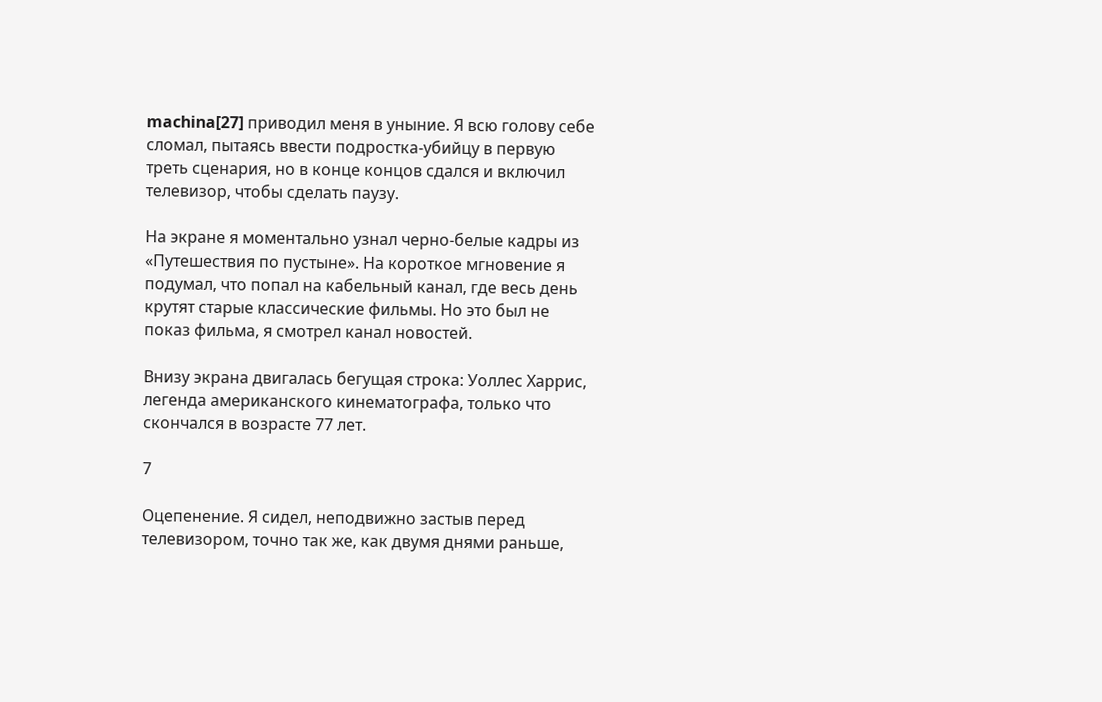machina[27] приводил меня в уныние. Я всю голову себе сломал, пытаясь ввести подростка-убийцу в первую треть сценария, но в конце концов сдался и включил телевизор, чтобы сделать паузу.

На экране я моментально узнал черно-белые кадры из «Путешествия по пустыне». На короткое мгновение я подумал, что попал на кабельный канал, где весь день крутят старые классические фильмы. Но это был не показ фильма, я смотрел канал новостей.

Внизу экрана двигалась бегущая строка: Уоллес Харрис, легенда американского кинематографа, только что скончался в возрасте 77 лет.

7

Оцепенение. Я сидел, неподвижно застыв перед телевизором, точно так же, как двумя днями раньше,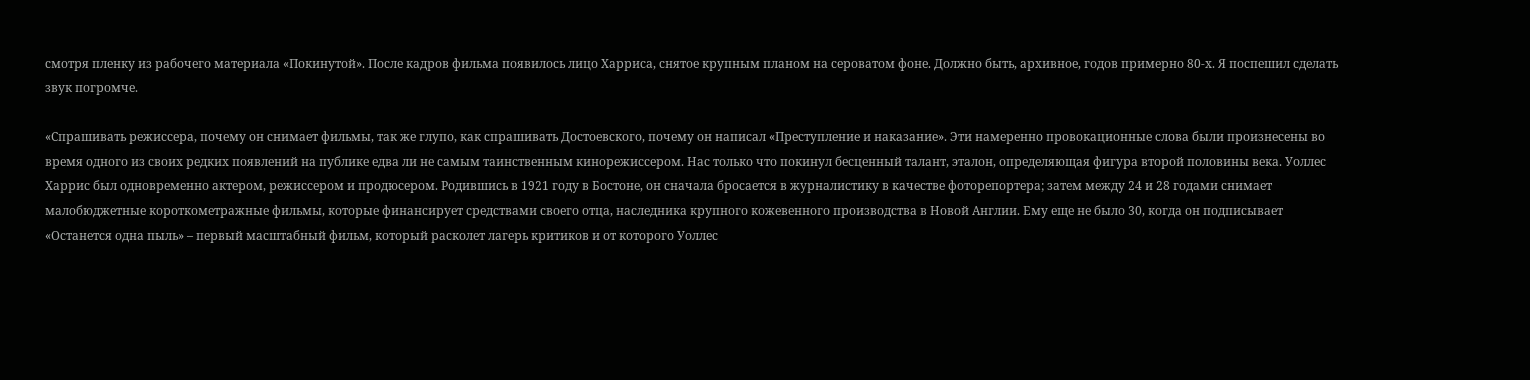смотря пленку из рабочего материала «Покинутой». После кадров фильма появилось лицо Харриса, снятое крупным планом на сероватом фоне. Должно быть, архивное, годов примерно 80-х. Я поспешил сделать звук погромче.

«Спрашивать режиссера, почему он снимает фильмы, так же глупо, как спрашивать Достоевского, почему он написал «Преступление и наказание». Эти намеренно провокационные слова были произнесены во время одного из своих редких появлений на публике едва ли не самым таинственным кинорежиссером. Нас только что покинул бесценный талант, эталон, определяющая фигура второй половины века. Уоллес Харрис был одновременно актером, режиссером и продюсером. Родившись в 1921 году в Бостоне, он сначала бросается в журналистику в качестве фоторепортера; затем между 24 и 28 годами снимает малобюджетные короткометражные фильмы, которые финансирует средствами своего отца, наследника крупного кожевенного производства в Новой Англии. Ему еще не было 30, когда он подписывает «Останется одна пыль» – первый масштабный фильм, который расколет лагерь критиков и от которого Уоллес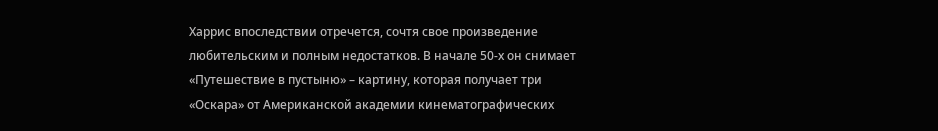Харрис впоследствии отречется, сочтя свое произведение любительским и полным недостатков. В начале 50-х он снимает «Путешествие в пустыню» – картину, которая получает три «Оскара» от Американской академии кинематографических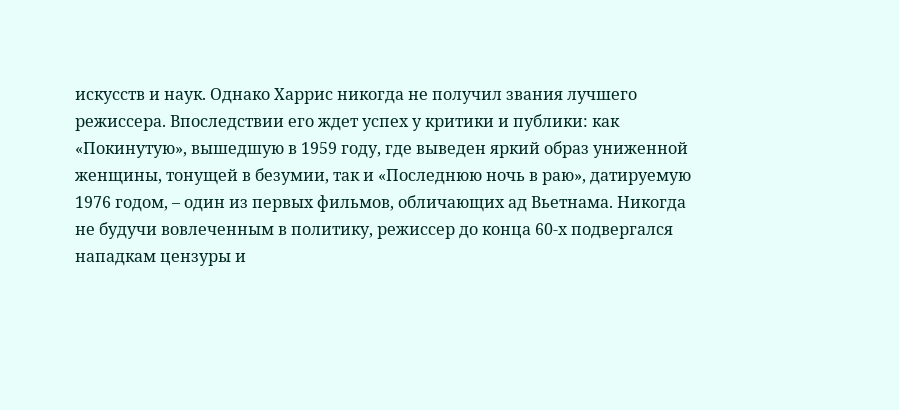искусств и наук. Однако Харрис никогда не получил звания лучшего режиссера. Впоследствии его ждет успех у критики и публики: как «Покинутую», вышедшую в 1959 году, где выведен яркий образ униженной женщины, тонущей в безумии, так и «Последнюю ночь в раю», датируемую 1976 годом, – один из первых фильмов, обличающих ад Вьетнама. Никогда не будучи вовлеченным в политику, режиссер до конца 60-х подвергался нападкам цензуры и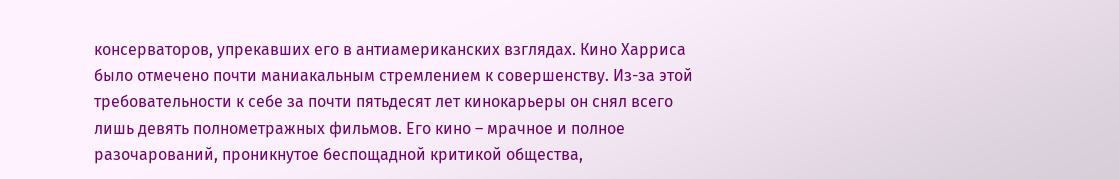консерваторов, упрекавших его в антиамериканских взглядах. Кино Харриса было отмечено почти маниакальным стремлением к совершенству. Из-за этой требовательности к себе за почти пятьдесят лет кинокарьеры он снял всего лишь девять полнометражных фильмов. Его кино – мрачное и полное разочарований, проникнутое беспощадной критикой общества,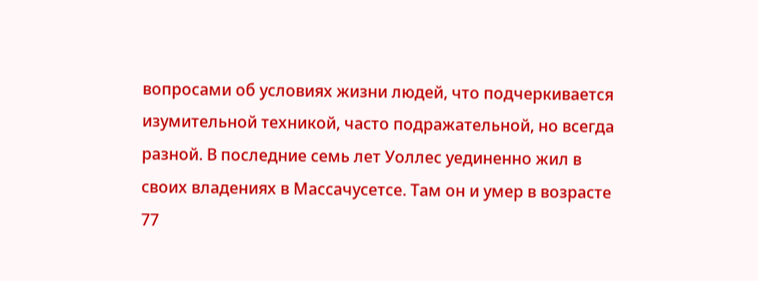вопросами об условиях жизни людей, что подчеркивается изумительной техникой, часто подражательной, но всегда разной. В последние семь лет Уоллес уединенно жил в своих владениях в Массачусетсе. Там он и умер в возрасте 77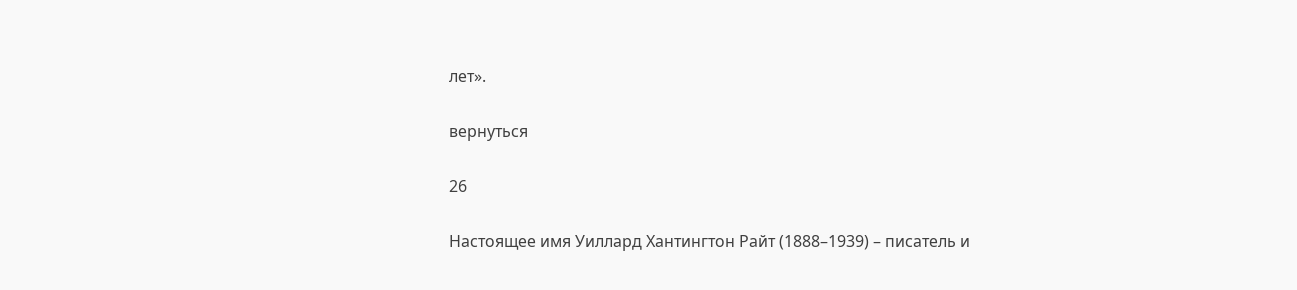лет».

вернуться

26

Настоящее имя Уиллард Хантингтон Райт (1888–1939) – писатель и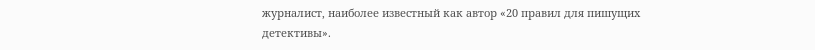журналист, наиболее известный как автор «20 правил для пишущих детективы».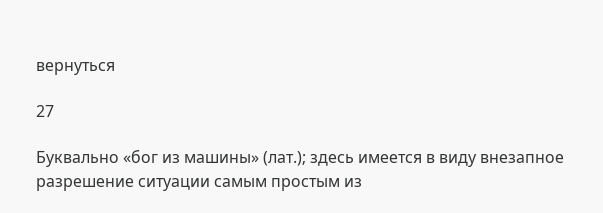вернуться

27

Буквально «бог из машины» (лат.); здесь имеется в виду внезапное разрешение ситуации самым простым из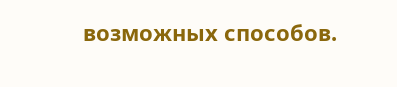возможных способов.